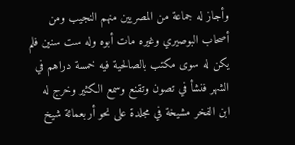وأجاز له جماعة من المصريين منهم النجيب ومن أصحاب البوصيري وغيره مات أبوه وله ست سنين فلم يكن له سوى مكتب بالصالحية فيه خمسة دراهم في الشهر فنشأ في تصون وتقنع وسمع الكثير وخرج له ابن الفخر مشيخة في مجلدة على نحو أربعمائة شيخ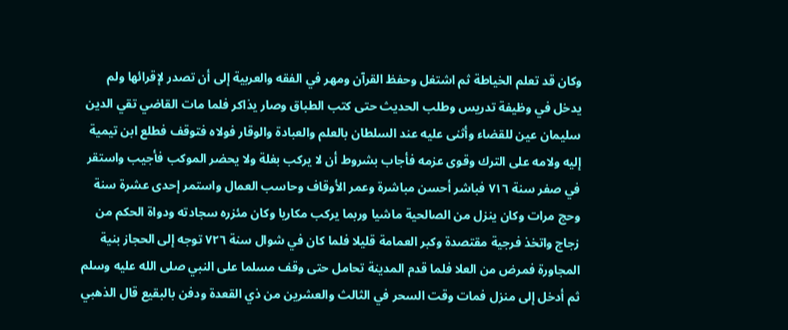وكان قد تعلم الخياطة ثم اشتغل وحفظ القرآن ومهر في الفقه والعربية إلى أن تصدر لإقرائها ولم يدخل في وظيفة تدريس وطلب الحديث حتى كتب الطباق وصار يذاكر فلما مات القاضي تقي الدين سليمان عين للقضاء وأثنى عليه عند السلطان بالعلم والعبادة والوقار فولاه فتوقف فطلع ابن تيمية إليه ولامه على الترك وقوى عزمه فأجاب بشروط أن لا يركب بغلة ولا يحضر الموكب فأجيب واستقر في صفر سنة ٧١٦ فباشر أحسن مباشرة وعمر الأوقاف وحاسب العمال واستمر إحدى عشرة سنة وحج مرات وكان ينزل من الصالحية ماشيا وربما يركب مكاريا وكان مئزره سجادته ودواة الحكم من زجاج واتخذ فرجية مقتصدة وكبر العمامة قليلا فلما كان في شوال سنة ٧٢٦ توجه إلى الحجاز بنية المجاورة فمرض من العلا فلما قدم المدينة تحامل حتى وقف مسلما على النبي صلى الله عليه وسلم ثم أدخل إلى منزل فمات وقت السحر في الثالث والعشرين من ذي القعدة ودفن بالبقيع قال الذهبي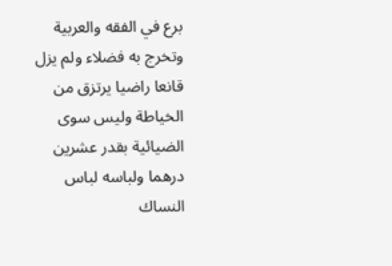برع في الفقه والعربية وتخرج به فضلاء ولم يزل قانعا راضيا يرتزق من الخياطة وليس سوى الضيائية بقدر عشرين درهما ولباسه لباس النساك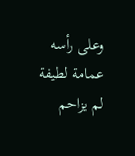وعلى رأسه عمامة لطيفة لم يزاحم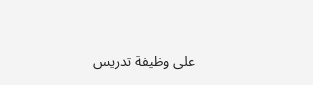على وظيفة تدريس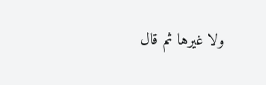ولا غيرها ثم قال